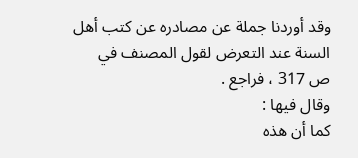وقد أوردنا جملة عن مصادره عن كتب أهل السنة عند التعرض لقول المصنف في
ص 317 ، فراجع .
وقال فيها :
كما أن هذه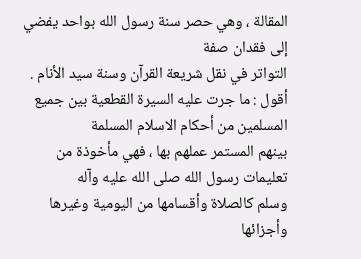المقالة ، وهي حصر سنة رسول الله بواحد يفضي إلى فقدان صفة
التواتر في نقل شريعة القرآن وسنة سيد الأنام .
أقول : ما جرت عليه السيرة القطعية بين جميع المسلمين من أحكام الاسلام المسلمة
بينهم المستمر عملهم بها ، فهي مأخوذة من تعليمات رسول الله صلى الله عليه وآله
وسلم كالصلاة وأقسامها من اليومية وغيرها وأجزائها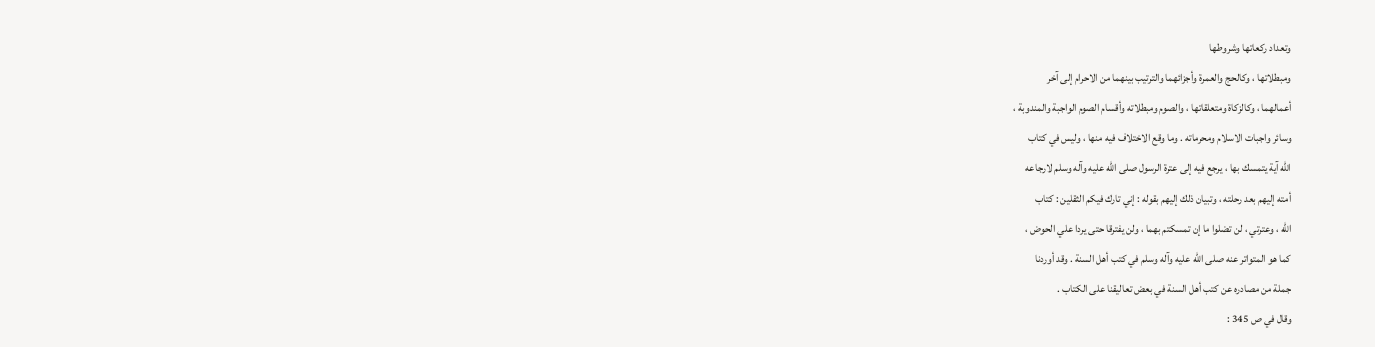وتعداد ركعاتها وشروطها
ومبطلاتها ، وكالحج والعمرة وأجزائهما والترتيب بينهما من الاحرام إلى آخر
أعمالهما ، وكالزكاة ومتعلقاتها ، والصوم ومبطلاته وأقسام الصوم الواجبة والمندوبة ،
وسائر واجبات الاسلام ومحرماته . وما وقع الاختلاف فيه منها ، وليس في كتاب
الله آية يتمسك بها ، يرجع فيه إلى عترة الرسول صلى الله عليه وآله وسلم لارجاعه
أمته إليهم بعد رحلته ، وتبيان ذلك إليهم بقوله : إني تارك فيكم الثقلين : كتاب
الله ، وعترتي ، لن تضلوا ما إن تمسكتم بهما ، ولن يفترقا حتى يردا علي الحوض ،
كما هو المتواتر عنه صلى الله عليه وآله وسلم في كتب أهل السنة . وقد أوردنا
جملة من مصادره عن كتب أهل السنة في بعض تعاليقنا على الكتاب .
وقال في ص 345 :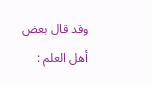وقد قال بعض أهل العلم :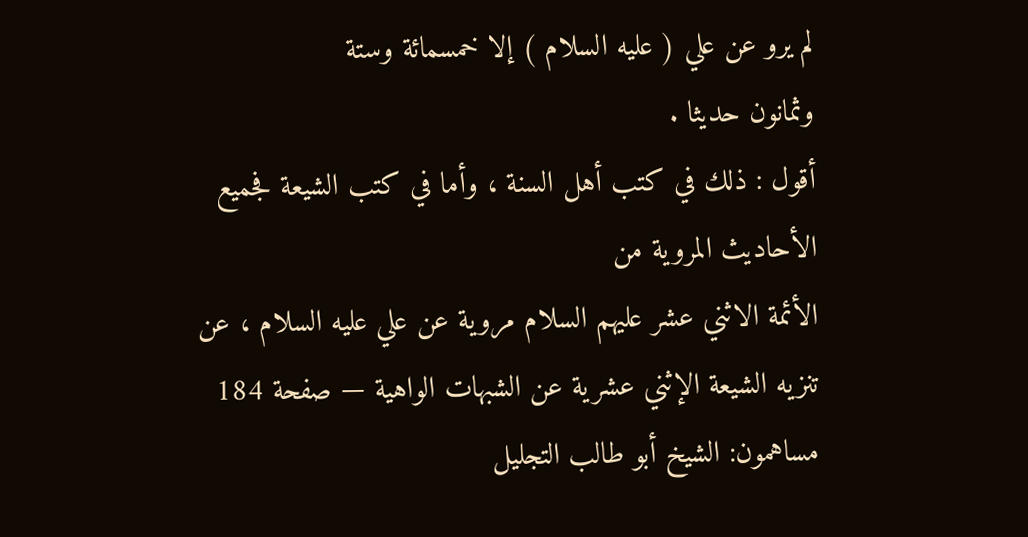لم يرو عن علي ( عليه السلام ) إلا خمسمائة وستة
وثمانون حديثا .
أقول : ذلك في كتب أهل السنة ، وأما في كتب الشيعة فجميع الأحاديث المروية من
الأئمة الاثني عشر عليهم السلام مروية عن علي عليه السلام ، عن
تنزيه الشيعة الإثني عشرية عن الشبهات الواهية — صفحة 184
مساهمون: الشيخ أبو طالب التجليل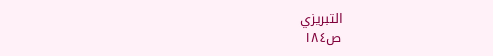التبريزي
ص١٨٤